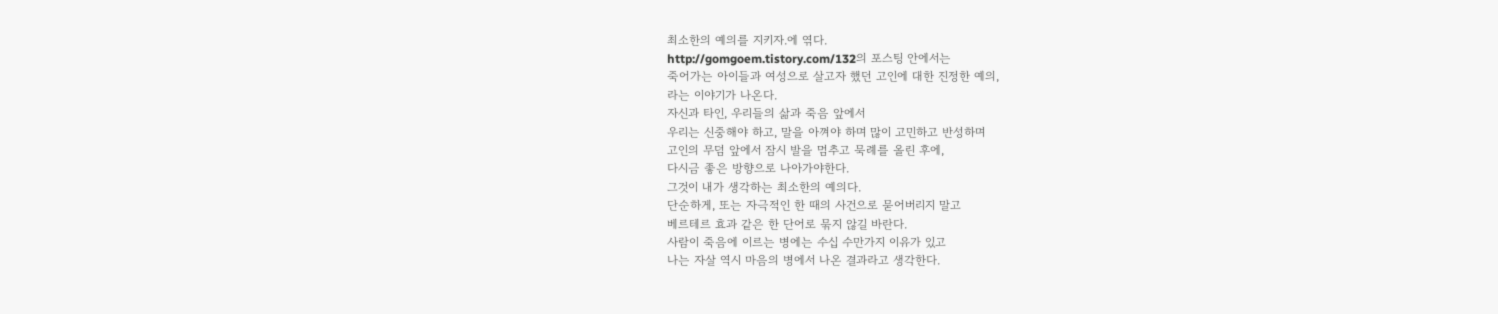최소한의 예의를 지키자.에 엮다.
http://gomgoem.tistory.com/132의 포스팅 안에서는
죽어가는 아이들과 여성으로 살고자 했던 고인에 대한 진정한 예의,
라는 이야기가 나온다.
자신과 타인, 우리들의 삶과 죽음 앞에서
우리는 신중해야 하고, 말을 아껴야 하며 많이 고민하고 반성하며
고인의 무덤 앞에서 잠시 발을 멈추고 묵례를 올린 후에,
다시금 좋은 방향으로 나아가야한다.
그것이 내가 생각하는 최소한의 예의다.
단순하게, 또는 자극적인 한 때의 사건으로 묻어버리지 말고
베르테르 효과 같은 한 단어로 묶지 않길 바란다.
사람이 죽음에 이르는 병에는 수십 수만가지 이유가 있고
나는 자살 역시 마음의 병에서 나온 결과라고 생각한다.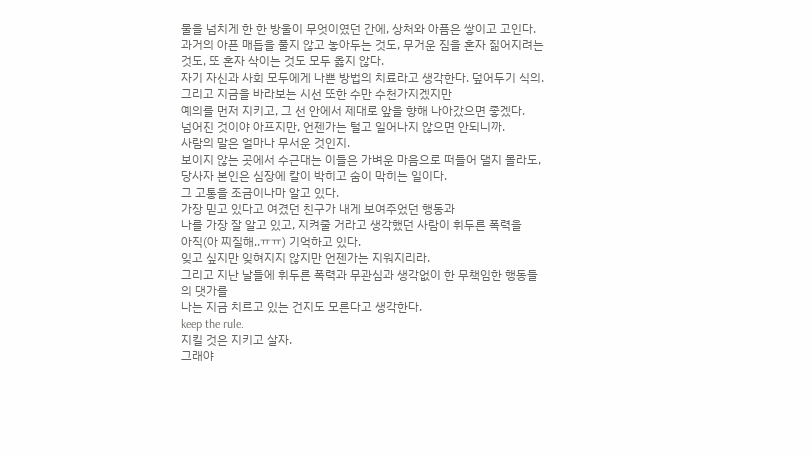물을 넘치게 한 한 방울이 무엇이였던 간에, 상처와 아픔은 쌓이고 고인다.
과거의 아픈 매듭을 풀지 않고 놓아두는 것도, 무거운 짐을 혼자 짊어지려는 것도, 또 혼자 삭이는 것도 모두 옳지 않다.
자기 자신과 사회 모두에게 나쁜 방법의 치료라고 생각한다. 덮어두기 식의.
그리고 지금을 바라보는 시선 또한 수만 수천가지겠지만
예의를 먼저 지키고, 그 선 안에서 제대로 앞을 향해 나아갔으면 좋겠다.
넘어진 것이야 아프지만, 언젠가는 털고 일어나지 않으면 안되니까.
사람의 말은 얼마나 무서운 것인지.
보이지 않는 곳에서 수근대는 이들은 가벼운 마음으로 떠들어 댈지 몰라도,
당사자 본인은 심장에 칼이 박히고 숨이 막히는 일이다.
그 고통을 조금이나마 알고 있다.
가장 믿고 있다고 여겼던 친구가 내게 보여주었던 행동과
나를 가장 잘 알고 있고, 지켜줄 거라고 생각했던 사람이 휘두른 폭력을
아직(아 찌질해..ㅠㅠ) 기억하고 있다.
잊고 싶지만 잊혀지지 않지만 언젠가는 지워지리라.
그리고 지난 날들에 휘두른 폭력과 무관심과 생각없이 한 무책임한 행동들의 댓가를
나는 지금 치르고 있는 건지도 모른다고 생각한다.
keep the rule.
지킬 것은 지키고 살자.
그래야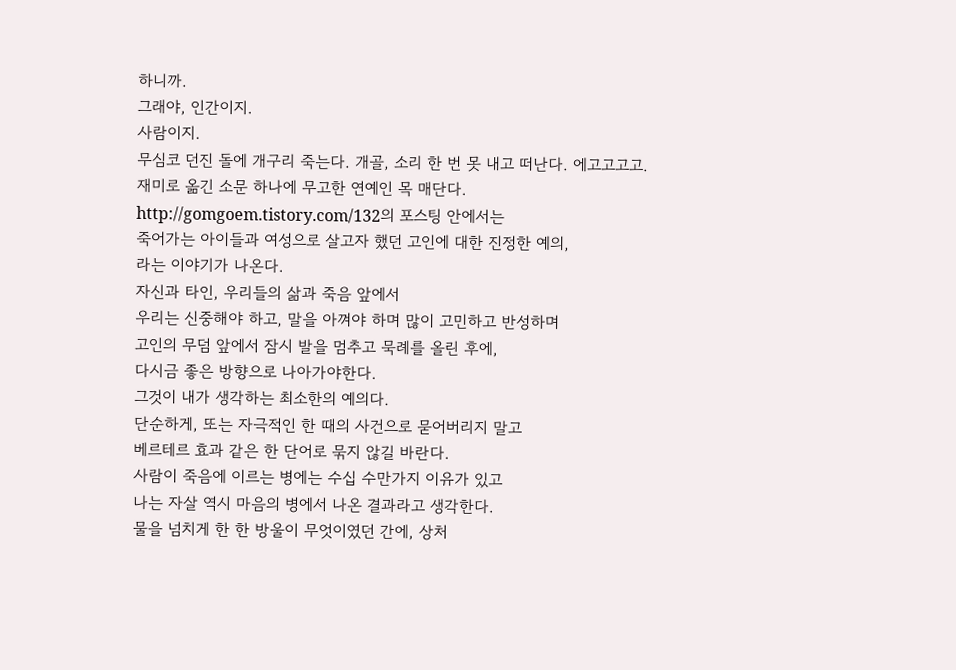하니까.
그래야, 인간이지.
사람이지.
무심코 던진 돌에 개구리 죽는다. 개골, 소리 한 번 못 내고 떠난다. 에고고고고.
재미로 옮긴 소문 하나에 무고한 연예인 목 매단다.
http://gomgoem.tistory.com/132의 포스팅 안에서는
죽어가는 아이들과 여성으로 살고자 했던 고인에 대한 진정한 예의,
라는 이야기가 나온다.
자신과 타인, 우리들의 삶과 죽음 앞에서
우리는 신중해야 하고, 말을 아껴야 하며 많이 고민하고 반성하며
고인의 무덤 앞에서 잠시 발을 멈추고 묵례를 올린 후에,
다시금 좋은 방향으로 나아가야한다.
그것이 내가 생각하는 최소한의 예의다.
단순하게, 또는 자극적인 한 때의 사건으로 묻어버리지 말고
베르테르 효과 같은 한 단어로 묶지 않길 바란다.
사람이 죽음에 이르는 병에는 수십 수만가지 이유가 있고
나는 자살 역시 마음의 병에서 나온 결과라고 생각한다.
물을 넘치게 한 한 방울이 무엇이였던 간에, 상처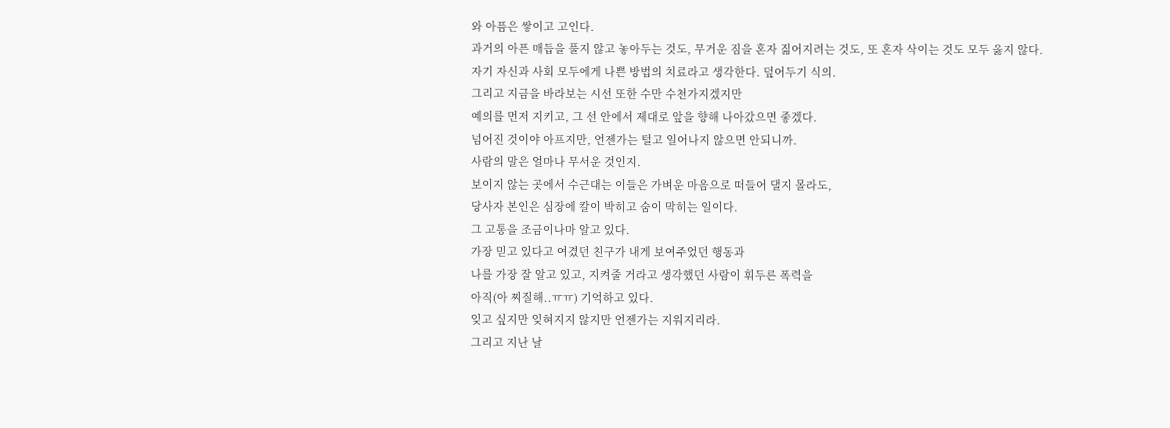와 아픔은 쌓이고 고인다.
과거의 아픈 매듭을 풀지 않고 놓아두는 것도, 무거운 짐을 혼자 짊어지려는 것도, 또 혼자 삭이는 것도 모두 옳지 않다.
자기 자신과 사회 모두에게 나쁜 방법의 치료라고 생각한다. 덮어두기 식의.
그리고 지금을 바라보는 시선 또한 수만 수천가지겠지만
예의를 먼저 지키고, 그 선 안에서 제대로 앞을 향해 나아갔으면 좋겠다.
넘어진 것이야 아프지만, 언젠가는 털고 일어나지 않으면 안되니까.
사람의 말은 얼마나 무서운 것인지.
보이지 않는 곳에서 수근대는 이들은 가벼운 마음으로 떠들어 댈지 몰라도,
당사자 본인은 심장에 칼이 박히고 숨이 막히는 일이다.
그 고통을 조금이나마 알고 있다.
가장 믿고 있다고 여겼던 친구가 내게 보여주었던 행동과
나를 가장 잘 알고 있고, 지켜줄 거라고 생각했던 사람이 휘두른 폭력을
아직(아 찌질해..ㅠㅠ) 기억하고 있다.
잊고 싶지만 잊혀지지 않지만 언젠가는 지워지리라.
그리고 지난 날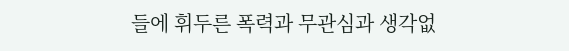들에 휘두른 폭력과 무관심과 생각없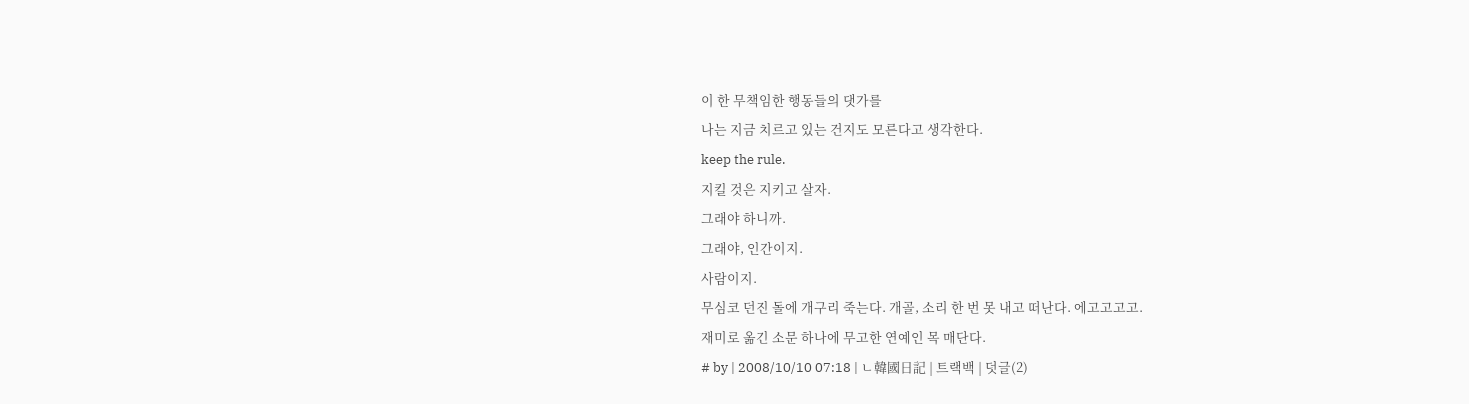이 한 무책임한 행동들의 댓가를
나는 지금 치르고 있는 건지도 모른다고 생각한다.
keep the rule.
지킬 것은 지키고 살자.
그래야 하니까.
그래야, 인간이지.
사람이지.
무심코 던진 돌에 개구리 죽는다. 개골, 소리 한 번 못 내고 떠난다. 에고고고고.
재미로 옮긴 소문 하나에 무고한 연예인 목 매단다.
# by | 2008/10/10 07:18 | ㄴ韓國日記 | 트랙백 | 덧글(2)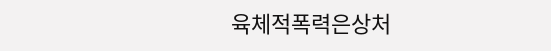육체적폭력은상처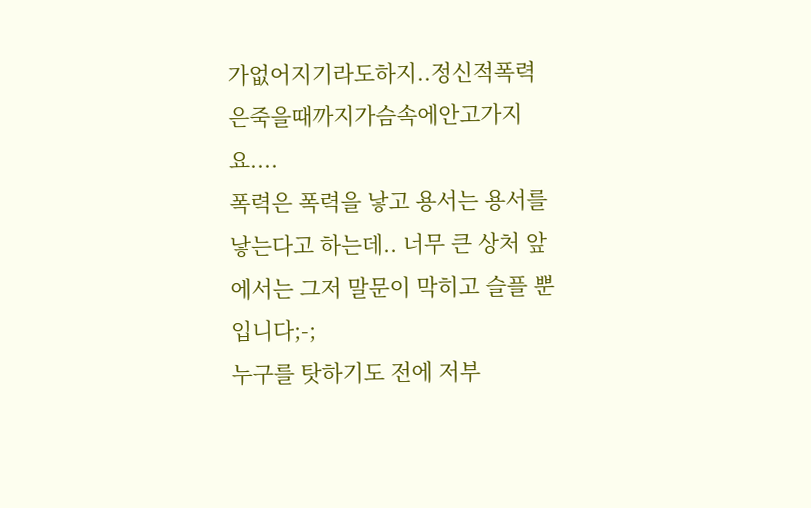가없어지기라도하지..정신적폭력은죽을때까지가슴속에안고가지요....
폭력은 폭력을 낳고 용서는 용서를 낳는다고 하는데.. 너무 큰 상처 앞에서는 그저 말문이 막히고 슬플 뿐입니다;-;
누구를 탓하기도 전에 저부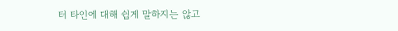터 타인에 대해 쉽게 말하지는 않고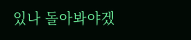있나 돌아봐야겠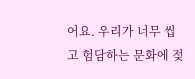어요. 우리가 너무 씹고 험담하는 문화에 젖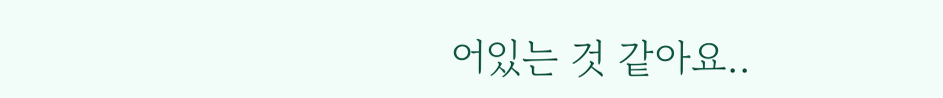어있는 것 같아요..